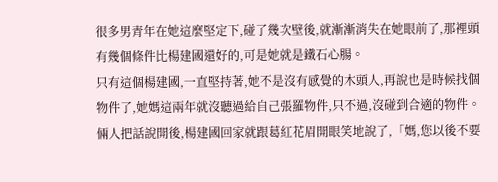很多男青年在她這麼堅定下,碰了幾次壁後,就漸漸消失在她眼前了,那裡頭有幾個條件比楊建國還好的,可是她就是鐵石心腸。
只有這個楊建國,一直堅持著,她不是沒有感覺的木頭人,再說也是時候找個物件了,她媽這兩年就沒聽過給自己張羅物件,只不過,沒碰到合適的物件。
倆人把話說開後,楊建國回家就跟葛紅花眉開眼笑地說了,「媽,您以後不要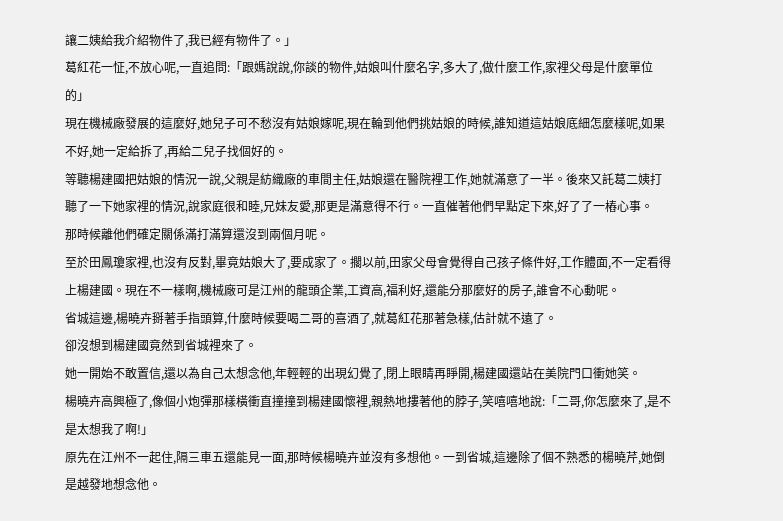讓二姨給我介紹物件了,我已經有物件了。」
葛紅花一怔,不放心呢,一直追問:「跟媽說說,你談的物件,姑娘叫什麼名字,多大了,做什麼工作,家裡父母是什麼單位的」
現在機械廠發展的這麼好,她兒子可不愁沒有姑娘嫁呢,現在輪到他們挑姑娘的時候,誰知道這姑娘底細怎麼樣呢,如果不好,她一定給拆了,再給二兒子找個好的。
等聽楊建國把姑娘的情況一說,父親是紡織廠的車間主任,姑娘還在醫院裡工作,她就滿意了一半。後來又託葛二姨打聽了一下她家裡的情況,說家庭很和睦,兄妹友愛,那更是滿意得不行。一直催著他們早點定下來,好了了一樁心事。
那時候離他們確定關係滿打滿算還沒到兩個月呢。
至於田鳳瓊家裡,也沒有反對,畢竟姑娘大了,要成家了。擱以前,田家父母會覺得自己孩子條件好,工作體面,不一定看得上楊建國。現在不一樣啊,機械廠可是江州的龍頭企業,工資高,福利好,還能分那麼好的房子,誰會不心動呢。
省城這邊,楊曉卉掰著手指頭算,什麼時候要喝二哥的喜酒了,就葛紅花那著急樣,估計就不遠了。
卻沒想到楊建國竟然到省城裡來了。
她一開始不敢置信,還以為自己太想念他,年輕輕的出現幻覺了,閉上眼睛再睜開,楊建國還站在美院門口衝她笑。
楊曉卉高興極了,像個小炮彈那樣橫衝直撞撞到楊建國懷裡,親熱地摟著他的脖子,笑嘻嘻地說:「二哥,你怎麼來了,是不是太想我了啊!」
原先在江州不一起住,隔三車五還能見一面,那時候楊曉卉並沒有多想他。一到省城,這邊除了個不熟悉的楊曉芹,她倒是越發地想念他。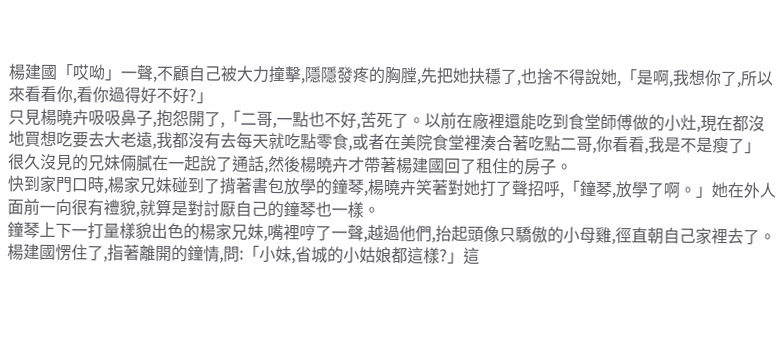楊建國「哎呦」一聲,不顧自己被大力撞擊,隱隱發疼的胸膛,先把她扶穩了,也捨不得說她,「是啊,我想你了,所以來看看你,看你過得好不好?」
只見楊曉卉吸吸鼻子,抱怨開了,「二哥,一點也不好,苦死了。以前在廠裡還能吃到食堂師傅做的小灶,現在都沒地買想吃要去大老遠,我都沒有去每天就吃點零食,或者在美院食堂裡湊合著吃點二哥,你看看,我是不是瘦了」
很久沒見的兄妹倆膩在一起說了通話,然後楊曉卉才帶著楊建國回了租住的房子。
快到家門口時,楊家兄妹碰到了揹著書包放學的鐘琴,楊曉卉笑著對她打了聲招呼,「鐘琴,放學了啊。」她在外人面前一向很有禮貌,就算是對討厭自己的鐘琴也一樣。
鐘琴上下一打量樣貌出色的楊家兄妹,嘴裡哼了一聲,越過他們,抬起頭像只驕傲的小母雞,徑直朝自己家裡去了。
楊建國愣住了,指著離開的鐘情,問:「小妹,省城的小姑娘都這樣?」這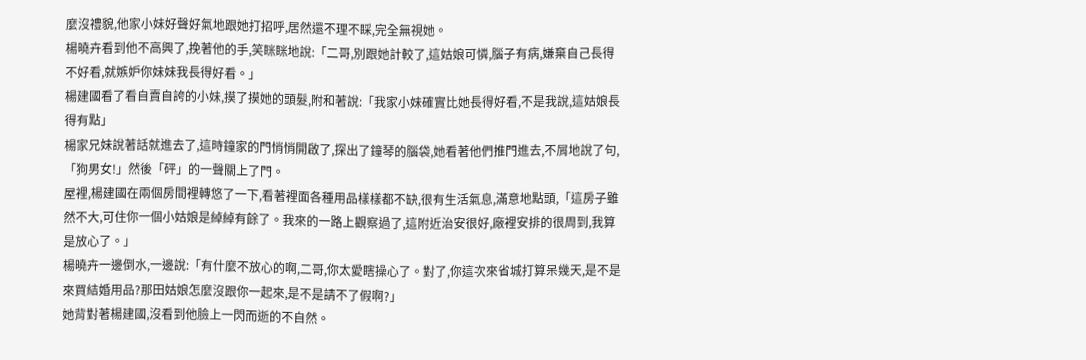麼沒禮貌,他家小妹好聲好氣地跟她打招呼,居然還不理不睬,完全無視她。
楊曉卉看到他不高興了,挽著他的手,笑眯眯地說:「二哥,別跟她計較了,這姑娘可憐,腦子有病,嫌棄自己長得不好看,就嫉妒你妹妹我長得好看。」
楊建國看了看自賣自誇的小妹,摸了摸她的頭髮,附和著說:「我家小妹確實比她長得好看,不是我說,這姑娘長得有點」
楊家兄妹說著話就進去了,這時鐘家的門悄悄開啟了,探出了鐘琴的腦袋,她看著他們推門進去,不屑地說了句,「狗男女!」然後「砰」的一聲關上了門。
屋裡,楊建國在兩個房間裡轉悠了一下,看著裡面各種用品樣樣都不缺,很有生活氣息,滿意地點頭,「這房子雖然不大,可住你一個小姑娘是綽綽有餘了。我來的一路上觀察過了,這附近治安很好,廠裡安排的很周到,我算是放心了。」
楊曉卉一邊倒水,一邊說:「有什麼不放心的啊,二哥,你太愛瞎操心了。對了,你這次來省城打算呆幾天,是不是來買結婚用品?那田姑娘怎麼沒跟你一起來,是不是請不了假啊?」
她背對著楊建國,沒看到他臉上一閃而逝的不自然。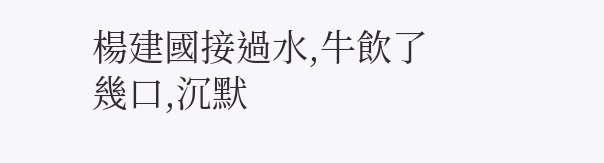楊建國接過水,牛飲了幾口,沉默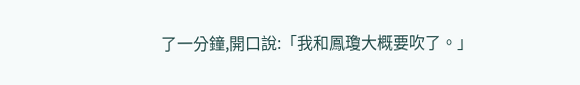了一分鐘,開口說:「我和鳳瓊大概要吹了。」